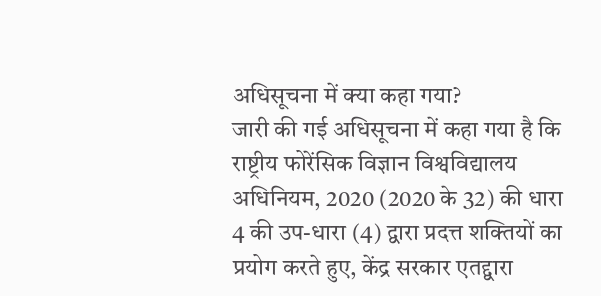अधिसूचना में क्या कहा गया?
जारी की गई अधिसूचना में कहा गया है कि राष्ट्रीय फोरेंसिक विज्ञान विश्वविद्यालय अधिनियम, 2020 (2020 के 32) की धारा 4 की उप-धारा (4) द्वारा प्रदत्त शक्तियों का प्रयोग करते हुए, केंद्र सरकार एतद्द्वारा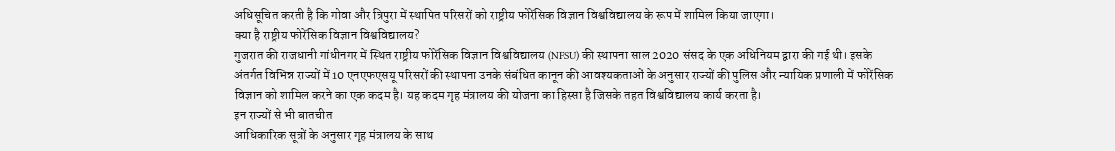अधिसूचित करती है कि गोवा और त्रिपुरा में स्थापित परिसरों को राष्ट्रीय फोरेंसिक विज्ञान विश्वविद्यालय के रूप में शामिल किया जाएगा।
क्या है राष्ट्रीय फोरेंसिक विज्ञान विश्वविद्यालय?
गुजरात की राजधानी गांधीनगर में स्थित राष्ट्रीय फोरेंसिक विज्ञान विश्वविद्यालय (NFSU) की स्थापना साल 2020 संसद के एक अधिनियम द्वारा की गई थी। इसके अंतर्गत विभिन्न राज्यों में 10 एनएफएसयू परिसरों की स्थापना उनके संबंधित कानून की आवश्यकताओं के अनुसार राज्यों की पुलिस और न्यायिक प्रणाली में फोरेंसिक विज्ञान को शामिल करने का एक कदम है। यह कदम गृह मंत्रालय की योजना का हिस्सा है जिसके तहत विश्वविद्यालय कार्य करता है।
इन राज्यों से भी बातचीत
आधिकारिक सूत्रों के अनुसार गृह मंत्रालय के साथ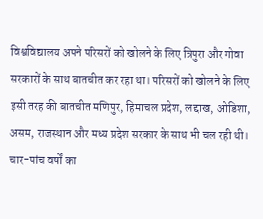विश्वविद्यालय अपने परिसरों को खोलने के लिए त्रिपुरा और गोवा सरकारों के साथ बातचीत कर रहा था। परिसरों को खोलने के लिए इसी तरह की बातचीत मणिपुर, हिमाचल प्रदेश, लद्दाख, ओडिशा, असम, राजस्थान और मध्य प्रदेश सरकार के साथ भी चल रही थी।
चार-पांच वर्षों का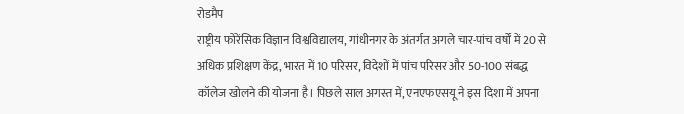रोडमैप
राष्ट्रीय फोरेंसिक विज्ञान विश्वविद्यालय, गांधीनगर के अंतर्गत अगले चार-पांच वर्षों में 20 से अधिक प्रशिक्षण केंद्र, भारत में 10 परिसर, विदेशों में पांच परिसर और 50-100 संबद्ध कॉलेज खोलने की योजना है। पिछले साल अगस्त में, एनएफएसयू ने इस दिशा में अपना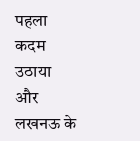पहला कदम उठाया और लखनऊ के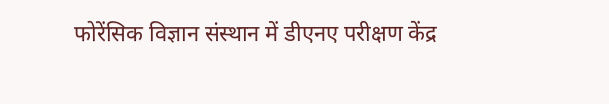फोरेंसिक विज्ञान संस्थान में डीएनए परीक्षण केंद्र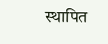स्थापित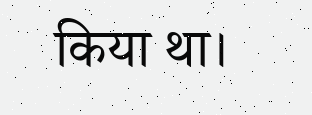किया था।